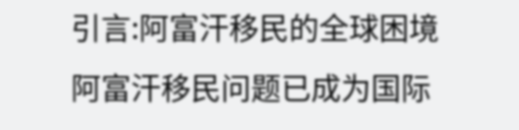引言:阿富汗移民的全球困境
阿富汗移民问题已成为国际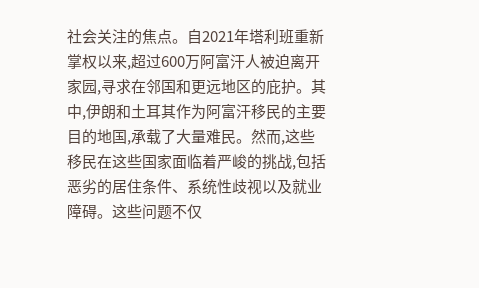社会关注的焦点。自2021年塔利班重新掌权以来,超过600万阿富汗人被迫离开家园,寻求在邻国和更远地区的庇护。其中,伊朗和土耳其作为阿富汗移民的主要目的地国,承载了大量难民。然而,这些移民在这些国家面临着严峻的挑战,包括恶劣的居住条件、系统性歧视以及就业障碍。这些问题不仅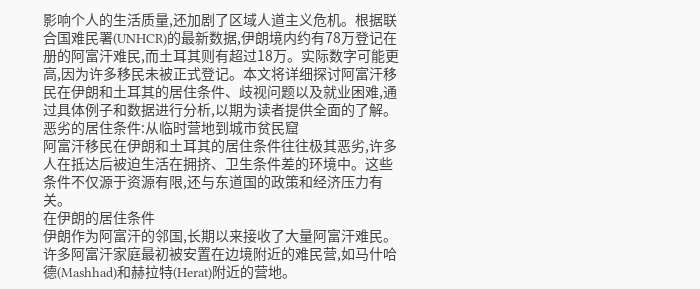影响个人的生活质量,还加剧了区域人道主义危机。根据联合国难民署(UNHCR)的最新数据,伊朗境内约有78万登记在册的阿富汗难民,而土耳其则有超过18万。实际数字可能更高,因为许多移民未被正式登记。本文将详细探讨阿富汗移民在伊朗和土耳其的居住条件、歧视问题以及就业困难,通过具体例子和数据进行分析,以期为读者提供全面的了解。
恶劣的居住条件:从临时营地到城市贫民窟
阿富汗移民在伊朗和土耳其的居住条件往往极其恶劣,许多人在抵达后被迫生活在拥挤、卫生条件差的环境中。这些条件不仅源于资源有限,还与东道国的政策和经济压力有关。
在伊朗的居住条件
伊朗作为阿富汗的邻国,长期以来接收了大量阿富汗难民。许多阿富汗家庭最初被安置在边境附近的难民营,如马什哈德(Mashhad)和赫拉特(Herat)附近的营地。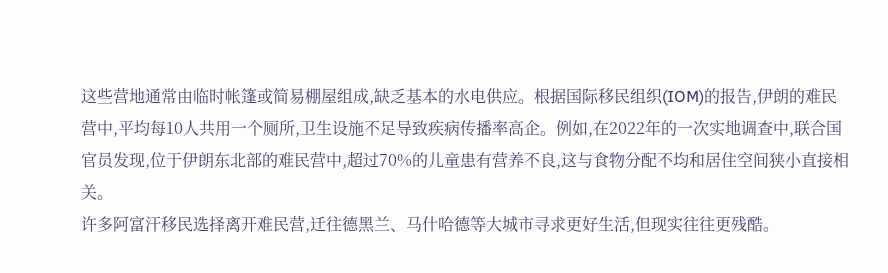这些营地通常由临时帐篷或简易棚屋组成,缺乏基本的水电供应。根据国际移民组织(IOM)的报告,伊朗的难民营中,平均每10人共用一个厕所,卫生设施不足导致疾病传播率高企。例如,在2022年的一次实地调查中,联合国官员发现,位于伊朗东北部的难民营中,超过70%的儿童患有营养不良,这与食物分配不均和居住空间狭小直接相关。
许多阿富汗移民选择离开难民营,迁往德黑兰、马什哈德等大城市寻求更好生活,但现实往往更残酷。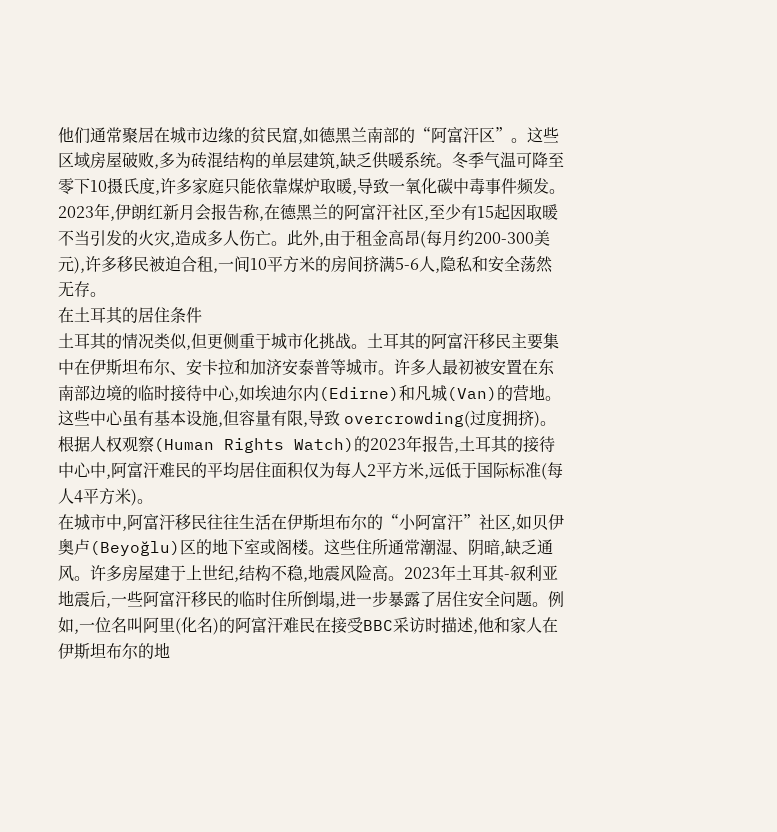他们通常聚居在城市边缘的贫民窟,如德黑兰南部的“阿富汗区”。这些区域房屋破败,多为砖混结构的单层建筑,缺乏供暖系统。冬季气温可降至零下10摄氏度,许多家庭只能依靠煤炉取暖,导致一氧化碳中毒事件频发。2023年,伊朗红新月会报告称,在德黑兰的阿富汗社区,至少有15起因取暖不当引发的火灾,造成多人伤亡。此外,由于租金高昂(每月约200-300美元),许多移民被迫合租,一间10平方米的房间挤满5-6人,隐私和安全荡然无存。
在土耳其的居住条件
土耳其的情况类似,但更侧重于城市化挑战。土耳其的阿富汗移民主要集中在伊斯坦布尔、安卡拉和加济安泰普等城市。许多人最初被安置在东南部边境的临时接待中心,如埃迪尔内(Edirne)和凡城(Van)的营地。这些中心虽有基本设施,但容量有限,导致 overcrowding(过度拥挤)。根据人权观察(Human Rights Watch)的2023年报告,土耳其的接待中心中,阿富汗难民的平均居住面积仅为每人2平方米,远低于国际标准(每人4平方米)。
在城市中,阿富汗移民往往生活在伊斯坦布尔的“小阿富汗”社区,如贝伊奥卢(Beyoğlu)区的地下室或阁楼。这些住所通常潮湿、阴暗,缺乏通风。许多房屋建于上世纪,结构不稳,地震风险高。2023年土耳其-叙利亚地震后,一些阿富汗移民的临时住所倒塌,进一步暴露了居住安全问题。例如,一位名叫阿里(化名)的阿富汗难民在接受BBC采访时描述,他和家人在伊斯坦布尔的地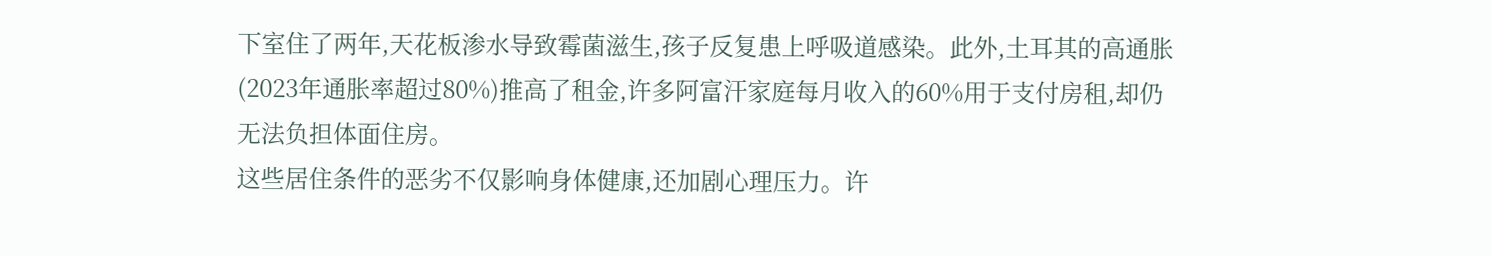下室住了两年,天花板渗水导致霉菌滋生,孩子反复患上呼吸道感染。此外,土耳其的高通胀(2023年通胀率超过80%)推高了租金,许多阿富汗家庭每月收入的60%用于支付房租,却仍无法负担体面住房。
这些居住条件的恶劣不仅影响身体健康,还加剧心理压力。许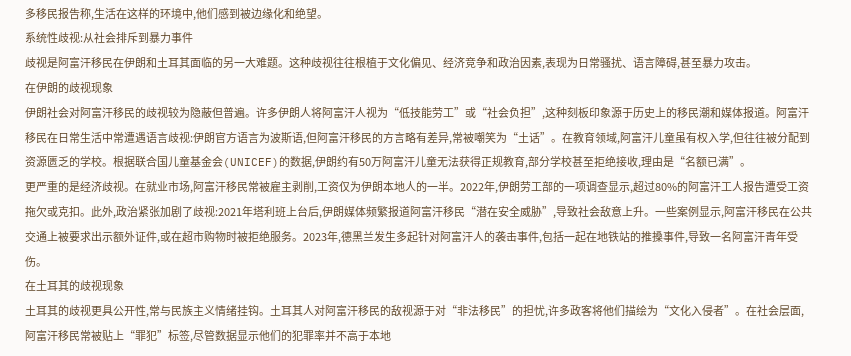多移民报告称,生活在这样的环境中,他们感到被边缘化和绝望。
系统性歧视:从社会排斥到暴力事件
歧视是阿富汗移民在伊朗和土耳其面临的另一大难题。这种歧视往往根植于文化偏见、经济竞争和政治因素,表现为日常骚扰、语言障碍,甚至暴力攻击。
在伊朗的歧视现象
伊朗社会对阿富汗移民的歧视较为隐蔽但普遍。许多伊朗人将阿富汗人视为“低技能劳工”或“社会负担”,这种刻板印象源于历史上的移民潮和媒体报道。阿富汗移民在日常生活中常遭遇语言歧视:伊朗官方语言为波斯语,但阿富汗移民的方言略有差异,常被嘲笑为“土话”。在教育领域,阿富汗儿童虽有权入学,但往往被分配到资源匮乏的学校。根据联合国儿童基金会(UNICEF)的数据,伊朗约有50万阿富汗儿童无法获得正规教育,部分学校甚至拒绝接收,理由是“名额已满”。
更严重的是经济歧视。在就业市场,阿富汗移民常被雇主剥削,工资仅为伊朗本地人的一半。2022年,伊朗劳工部的一项调查显示,超过80%的阿富汗工人报告遭受工资拖欠或克扣。此外,政治紧张加剧了歧视:2021年塔利班上台后,伊朗媒体频繁报道阿富汗移民“潜在安全威胁”,导致社会敌意上升。一些案例显示,阿富汗移民在公共交通上被要求出示额外证件,或在超市购物时被拒绝服务。2023年,德黑兰发生多起针对阿富汗人的袭击事件,包括一起在地铁站的推搡事件,导致一名阿富汗青年受伤。
在土耳其的歧视现象
土耳其的歧视更具公开性,常与民族主义情绪挂钩。土耳其人对阿富汗移民的敌视源于对“非法移民”的担忧,许多政客将他们描绘为“文化入侵者”。在社会层面,阿富汗移民常被贴上“罪犯”标签,尽管数据显示他们的犯罪率并不高于本地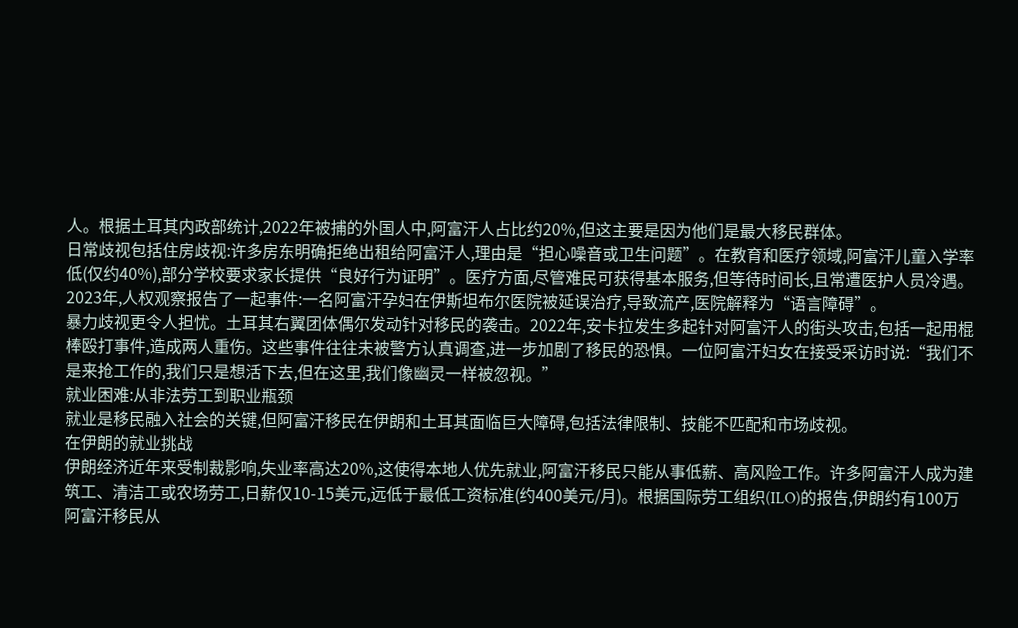人。根据土耳其内政部统计,2022年被捕的外国人中,阿富汗人占比约20%,但这主要是因为他们是最大移民群体。
日常歧视包括住房歧视:许多房东明确拒绝出租给阿富汗人,理由是“担心噪音或卫生问题”。在教育和医疗领域,阿富汗儿童入学率低(仅约40%),部分学校要求家长提供“良好行为证明”。医疗方面,尽管难民可获得基本服务,但等待时间长,且常遭医护人员冷遇。2023年,人权观察报告了一起事件:一名阿富汗孕妇在伊斯坦布尔医院被延误治疗,导致流产,医院解释为“语言障碍”。
暴力歧视更令人担忧。土耳其右翼团体偶尔发动针对移民的袭击。2022年,安卡拉发生多起针对阿富汗人的街头攻击,包括一起用棍棒殴打事件,造成两人重伤。这些事件往往未被警方认真调查,进一步加剧了移民的恐惧。一位阿富汗妇女在接受采访时说:“我们不是来抢工作的,我们只是想活下去,但在这里,我们像幽灵一样被忽视。”
就业困难:从非法劳工到职业瓶颈
就业是移民融入社会的关键,但阿富汗移民在伊朗和土耳其面临巨大障碍,包括法律限制、技能不匹配和市场歧视。
在伊朗的就业挑战
伊朗经济近年来受制裁影响,失业率高达20%,这使得本地人优先就业,阿富汗移民只能从事低薪、高风险工作。许多阿富汗人成为建筑工、清洁工或农场劳工,日薪仅10-15美元,远低于最低工资标准(约400美元/月)。根据国际劳工组织(ILO)的报告,伊朗约有100万阿富汗移民从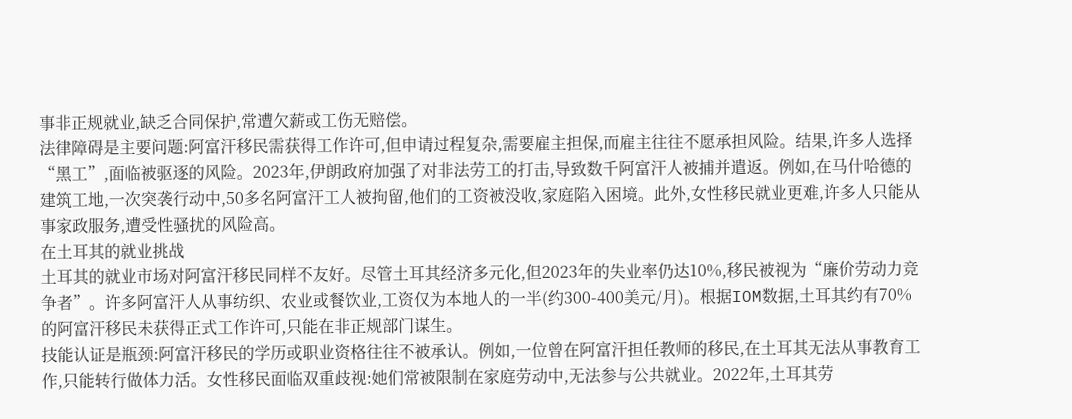事非正规就业,缺乏合同保护,常遭欠薪或工伤无赔偿。
法律障碍是主要问题:阿富汗移民需获得工作许可,但申请过程复杂,需要雇主担保,而雇主往往不愿承担风险。结果,许多人选择“黑工”,面临被驱逐的风险。2023年,伊朗政府加强了对非法劳工的打击,导致数千阿富汗人被捕并遣返。例如,在马什哈德的建筑工地,一次突袭行动中,50多名阿富汗工人被拘留,他们的工资被没收,家庭陷入困境。此外,女性移民就业更难,许多人只能从事家政服务,遭受性骚扰的风险高。
在土耳其的就业挑战
土耳其的就业市场对阿富汗移民同样不友好。尽管土耳其经济多元化,但2023年的失业率仍达10%,移民被视为“廉价劳动力竞争者”。许多阿富汗人从事纺织、农业或餐饮业,工资仅为本地人的一半(约300-400美元/月)。根据IOM数据,土耳其约有70%的阿富汗移民未获得正式工作许可,只能在非正规部门谋生。
技能认证是瓶颈:阿富汗移民的学历或职业资格往往不被承认。例如,一位曾在阿富汗担任教师的移民,在土耳其无法从事教育工作,只能转行做体力活。女性移民面临双重歧视:她们常被限制在家庭劳动中,无法参与公共就业。2022年,土耳其劳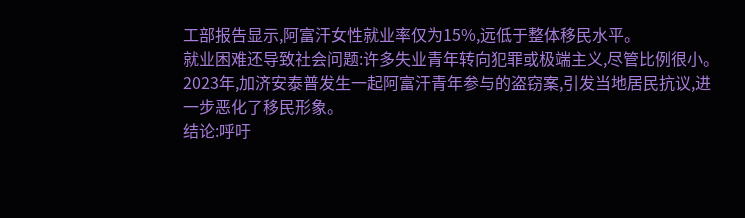工部报告显示,阿富汗女性就业率仅为15%,远低于整体移民水平。
就业困难还导致社会问题:许多失业青年转向犯罪或极端主义,尽管比例很小。2023年,加济安泰普发生一起阿富汗青年参与的盗窃案,引发当地居民抗议,进一步恶化了移民形象。
结论:呼吁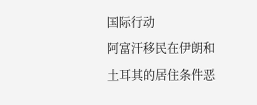国际行动
阿富汗移民在伊朗和土耳其的居住条件恶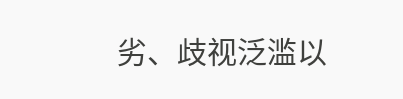劣、歧视泛滥以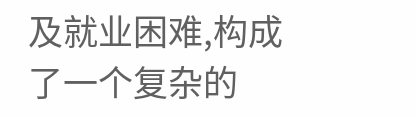及就业困难,构成了一个复杂的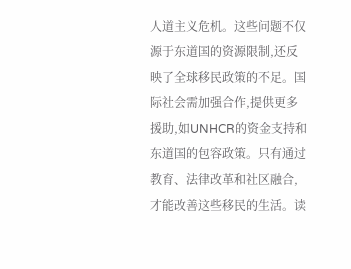人道主义危机。这些问题不仅源于东道国的资源限制,还反映了全球移民政策的不足。国际社会需加强合作,提供更多援助,如UNHCR的资金支持和东道国的包容政策。只有通过教育、法律改革和社区融合,才能改善这些移民的生活。读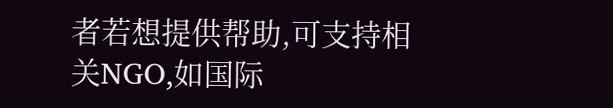者若想提供帮助,可支持相关NGO,如国际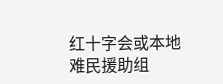红十字会或本地难民援助组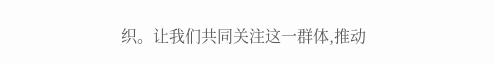织。让我们共同关注这一群体,推动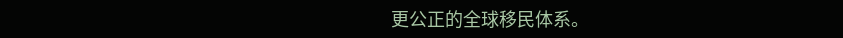更公正的全球移民体系。